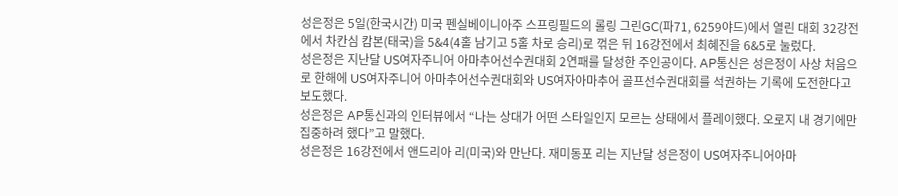성은정은 5일(한국시간) 미국 펜실베이니아주 스프링필드의 롤링 그린GC(파71, 6259야드)에서 열린 대회 32강전에서 차칸심 캄본(태국)을 5&4(4홀 남기고 5홀 차로 승리)로 꺾은 뒤 16강전에서 최혜진을 6&5로 눌렀다.
성은정은 지난달 US여자주니어 아마추어선수권대회 2연패를 달성한 주인공이다. AP통신은 성은정이 사상 처음으로 한해에 US여자주니어 아마추어선수권대회와 US여자아마추어 골프선수권대회를 석권하는 기록에 도전한다고 보도했다.
성은정은 AP통신과의 인터뷰에서 “나는 상대가 어떤 스타일인지 모르는 상태에서 플레이했다. 오로지 내 경기에만 집중하려 했다”고 말했다.
성은정은 16강전에서 앤드리아 리(미국)와 만난다. 재미동포 리는 지난달 성은정이 US여자주니어아마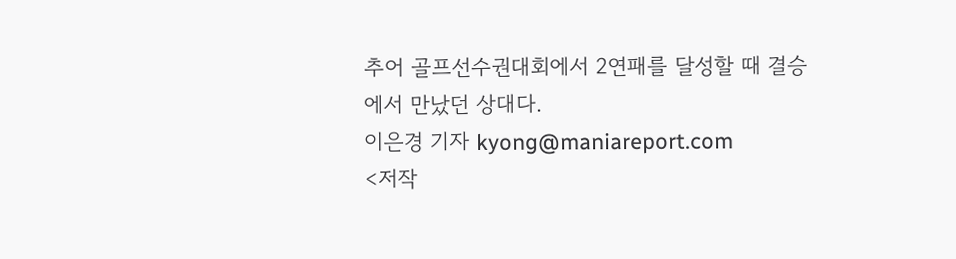추어 골프선수권대회에서 2연패를 달성할 때 결승에서 만났던 상대다.
이은경 기자 kyong@maniareport.com
<저작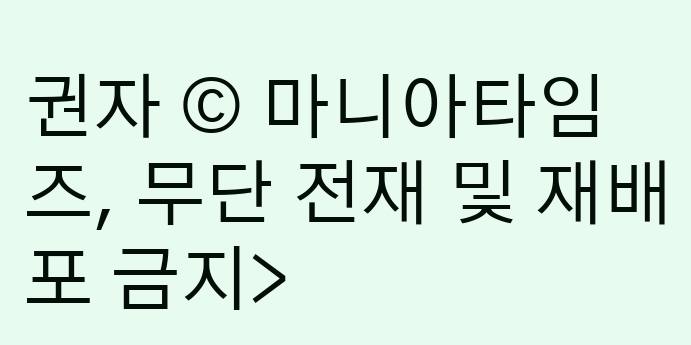권자 © 마니아타임즈, 무단 전재 및 재배포 금지>